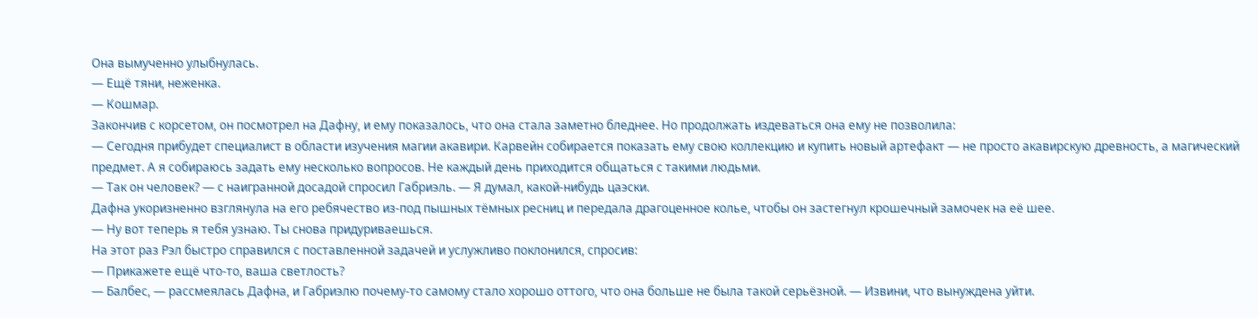Она вымученно улыбнулась.
— Ещё тяни, неженка.
— Кошмар.
Закончив с корсетом, он посмотрел на Дафну, и ему показалось, что она стала заметно бледнее. Но продолжать издеваться она ему не позволила:
— Сегодня прибудет специалист в области изучения магии акавири. Карвейн собирается показать ему свою коллекцию и купить новый артефакт — не просто акавирскую древность, а магический предмет. А я собираюсь задать ему несколько вопросов. Не каждый день приходится общаться с такими людьми.
— Так он человек? — с наигранной досадой спросил Габриэль. — Я думал, какой-нибудь цаэски.
Дафна укоризненно взглянула на его ребячество из-под пышных тёмных ресниц и передала драгоценное колье, чтобы он застегнул крошечный замочек на её шее.
— Ну вот теперь я тебя узнаю. Ты снова придуриваешься.
На этот раз Рэл быстро справился с поставленной задачей и услужливо поклонился, спросив:
— Прикажете ещё что-то, ваша светлость?
— Балбес, — рассмеялась Дафна, и Габриэлю почему-то самому стало хорошо оттого, что она больше не была такой серьёзной. — Извини, что вынуждена уйти.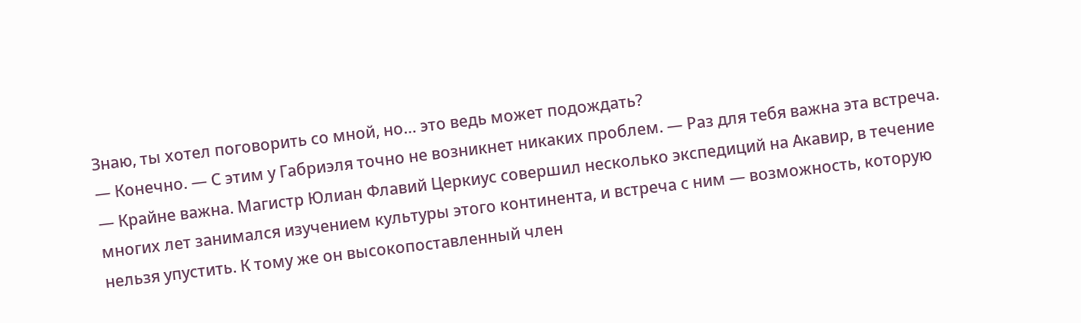Знаю, ты хотел поговорить со мной, но… это ведь может подождать?
— Конечно. — С этим у Габриэля точно не возникнет никаких проблем. — Раз для тебя важна эта встреча.
— Крайне важна. Магистр Юлиан Флавий Церкиус совершил несколько экспедиций на Акавир, в течение многих лет занимался изучением культуры этого континента, и встреча с ним — возможность, которую нельзя упустить. К тому же он высокопоставленный член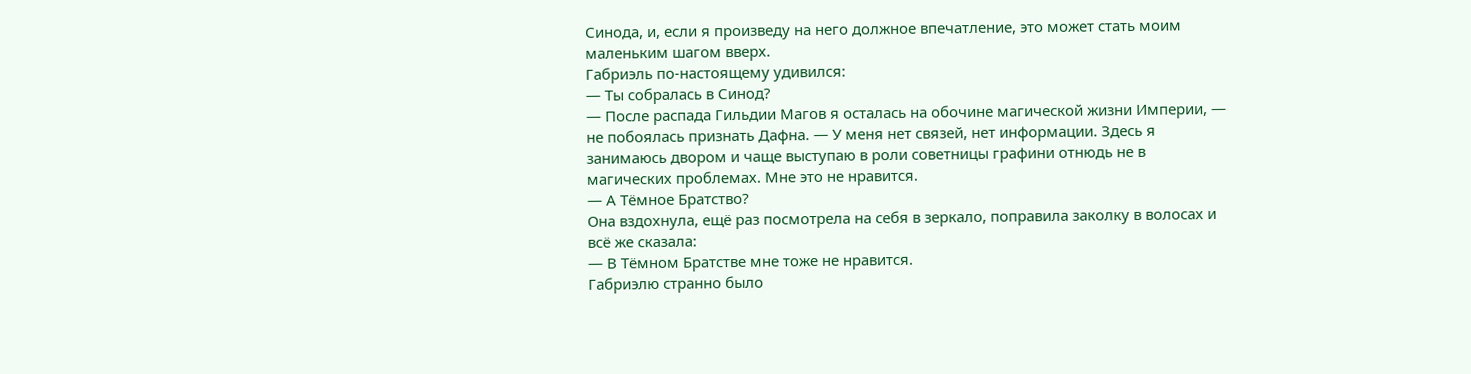Синода, и, если я произведу на него должное впечатление, это может стать моим маленьким шагом вверх.
Габриэль по-настоящему удивился:
— Ты собралась в Синод?
— После распада Гильдии Магов я осталась на обочине магической жизни Империи, — не побоялась признать Дафна. — У меня нет связей, нет информации. Здесь я занимаюсь двором и чаще выступаю в роли советницы графини отнюдь не в магических проблемах. Мне это не нравится.
— А Тёмное Братство?
Она вздохнула, ещё раз посмотрела на себя в зеркало, поправила заколку в волосах и всё же сказала:
— В Тёмном Братстве мне тоже не нравится.
Габриэлю странно было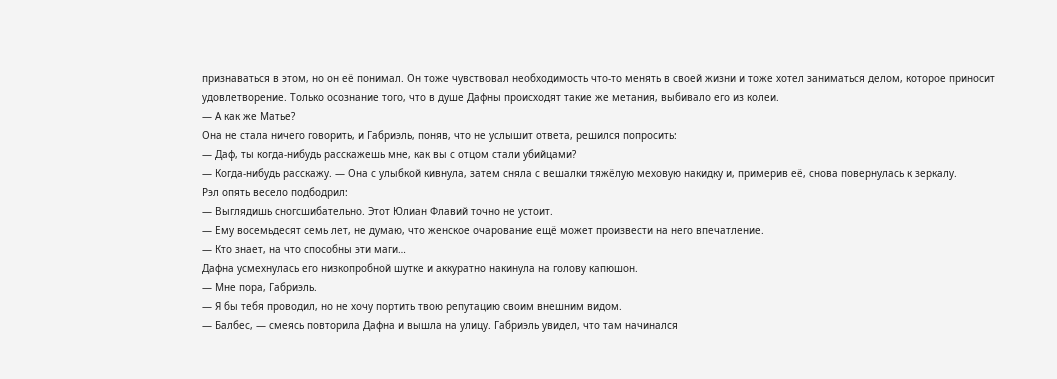признаваться в этом, но он её понимал. Он тоже чувствовал необходимость что-то менять в своей жизни и тоже хотел заниматься делом, которое приносит удовлетворение. Только осознание того, что в душе Дафны происходят такие же метания, выбивало его из колеи.
— А как же Матье?
Она не стала ничего говорить, и Габриэль, поняв, что не услышит ответа, решился попросить:
— Даф, ты когда-нибудь расскажешь мне, как вы с отцом стали убийцами?
— Когда-нибудь расскажу. — Она с улыбкой кивнула, затем сняла с вешалки тяжёлую меховую накидку и, примерив её, снова повернулась к зеркалу.
Рэл опять весело подбодрил:
— Выглядишь сногсшибательно. Этот Юлиан Флавий точно не устоит.
— Ему восемьдесят семь лет, не думаю, что женское очарование ещё может произвести на него впечатление.
— Кто знает, на что способны эти маги…
Дафна усмехнулась его низкопробной шутке и аккуратно накинула на голову капюшон.
— Мне пора, Габриэль.
— Я бы тебя проводил, но не хочу портить твою репутацию своим внешним видом.
— Балбес, — смеясь повторила Дафна и вышла на улицу. Габриэль увидел, что там начинался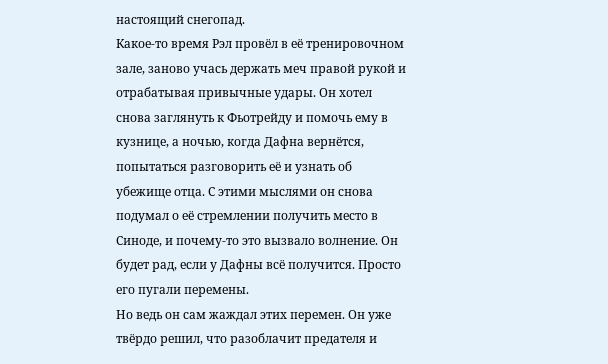настоящий снегопад.
Какое-то время Рэл провёл в её тренировочном зале, заново учась держать меч правой рукой и отрабатывая привычные удары. Он хотел снова заглянуть к Фьотрейду и помочь ему в кузнице, а ночью, когда Дафна вернётся, попытаться разговорить её и узнать об убежище отца. С этими мыслями он снова подумал о её стремлении получить место в Синоде, и почему-то это вызвало волнение. Он будет рад, если у Дафны всё получится. Просто его пугали перемены.
Но ведь он сам жаждал этих перемен. Он уже твёрдо решил, что разоблачит предателя и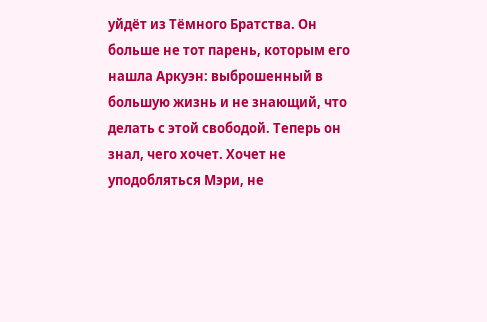уйдёт из Тёмного Братства. Он больше не тот парень, которым его нашла Аркуэн: выброшенный в большую жизнь и не знающий, что делать с этой свободой. Теперь он знал, чего хочет. Хочет не уподобляться Мэри, не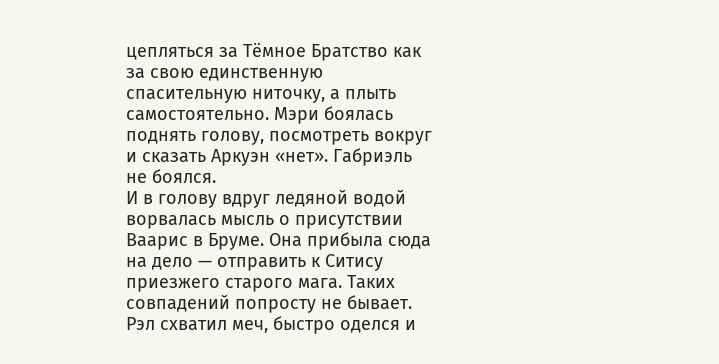цепляться за Тёмное Братство как за свою единственную спасительную ниточку, а плыть самостоятельно. Мэри боялась поднять голову, посмотреть вокруг и сказать Аркуэн «нет». Габриэль не боялся.
И в голову вдруг ледяной водой ворвалась мысль о присутствии Ваарис в Бруме. Она прибыла сюда на дело — отправить к Ситису приезжего старого мага. Таких совпадений попросту не бывает.
Рэл схватил меч, быстро оделся и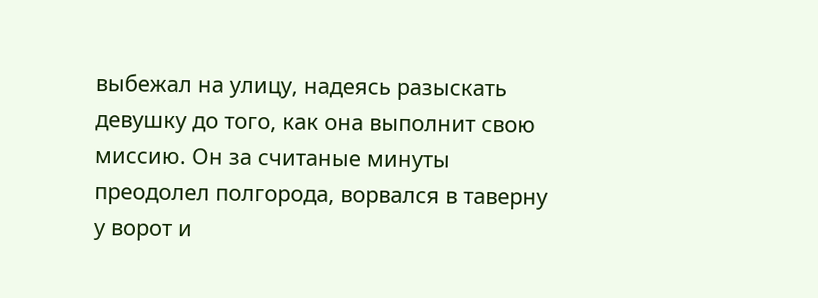выбежал на улицу, надеясь разыскать девушку до того, как она выполнит свою миссию. Он за считаные минуты преодолел полгорода, ворвался в таверну у ворот и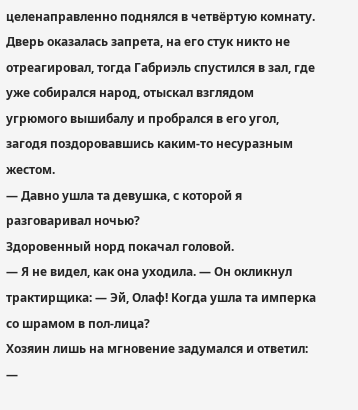целенаправленно поднялся в четвёртую комнату.
Дверь оказалась запрета, на его стук никто не отреагировал, тогда Габриэль спустился в зал, где уже собирался народ, отыскал взглядом угрюмого вышибалу и пробрался в его угол, загодя поздоровавшись каким-то несуразным жестом.
— Давно ушла та девушка, с которой я разговаривал ночью?
Здоровенный норд покачал головой.
— Я не видел, как она уходила. — Он окликнул трактирщика: — Эй, Олаф! Когда ушла та имперка со шрамом в пол-лица?
Хозяин лишь на мгновение задумался и ответил:
—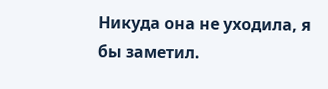Никуда она не уходила, я бы заметил.